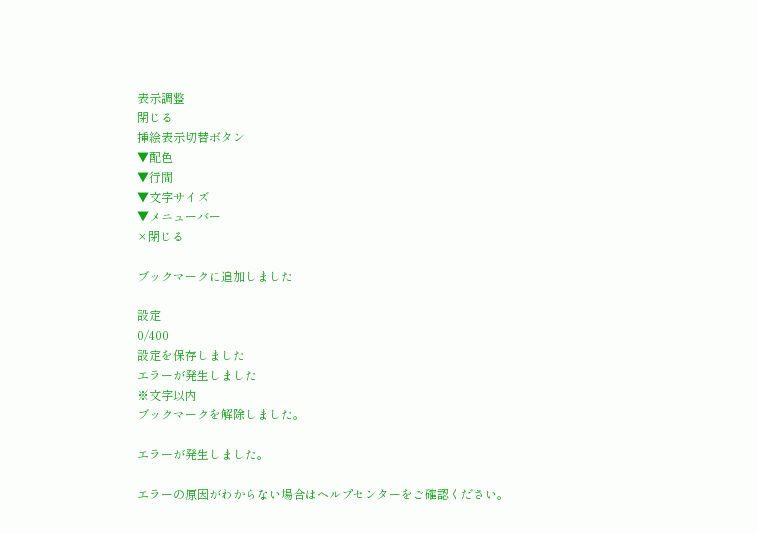表示調整
閉じる
挿絵表示切替ボタン
▼配色
▼行間
▼文字サイズ
▼メニューバー
×閉じる

ブックマークに追加しました

設定
0/400
設定を保存しました
エラーが発生しました
※文字以内
ブックマークを解除しました。

エラーが発生しました。

エラーの原因がわからない場合はヘルプセンターをご確認ください。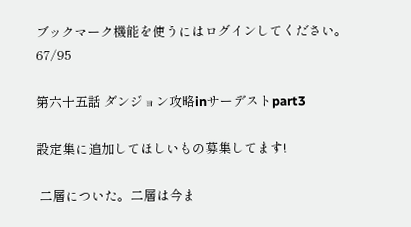ブックマーク機能を使うにはログインしてください。
67/95

第六十五話 ダンジョン攻略inサーデストpart3

設定集に追加してほしいもの募集してます!

 二層についた。二層は今ま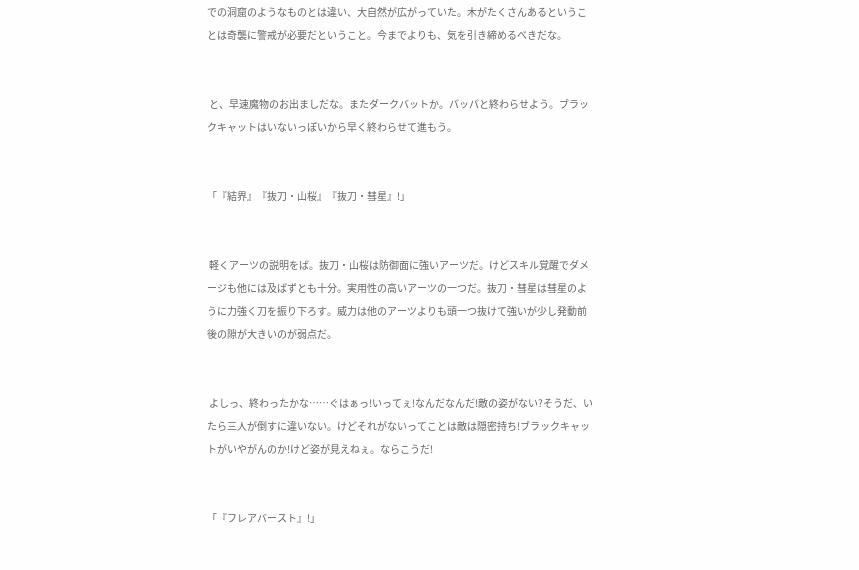での洞窟のようなものとは違い、大自然が広がっていた。木がたくさんあるということは奇襲に警戒が必要だということ。今までよりも、気を引き締めるべきだな。


 と、早速魔物のお出ましだな。またダークバットか。パッパと終わらせよう。ブラックキャットはいないっぽいから早く終わらせて進もう。


「『結界』『抜刀・山桜』『抜刀・彗星』!」


 軽くアーツの説明をば。抜刀・山桜は防御面に強いアーツだ。けどスキル覚醒でダメージも他には及ばずとも十分。実用性の高いアーツの一つだ。抜刀・彗星は彗星のように力強く刀を振り下ろす。威力は他のアーツよりも頭一つ抜けて強いが少し発動前後の隙が大きいのが弱点だ。


 よしっ、終わったかな……ぐはぁっ!いってぇ!なんだなんだ!敵の姿がない?そうだ、いたら三人が倒すに違いない。けどそれがないってことは敵は隠密持ち!ブラックキャットがいやがんのか!けど姿が見えねぇ。ならこうだ!


「『フレアバースト』!」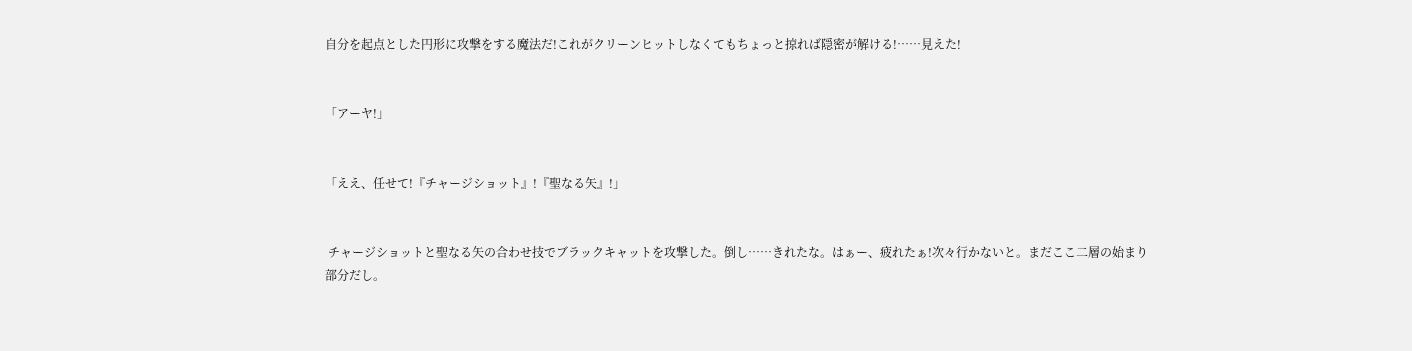自分を起点とした円形に攻撃をする魔法だ!これがクリーンヒットしなくてもちょっと掠れば隠密が解ける!……見えた!


「アーヤ!」


「ええ、任せて!『チャージショット』!『聖なる矢』!」


 チャージショットと聖なる矢の合わせ技でブラックキャットを攻撃した。倒し……きれたな。はぁー、疲れたぁ!次々行かないと。まだここ二層の始まり部分だし。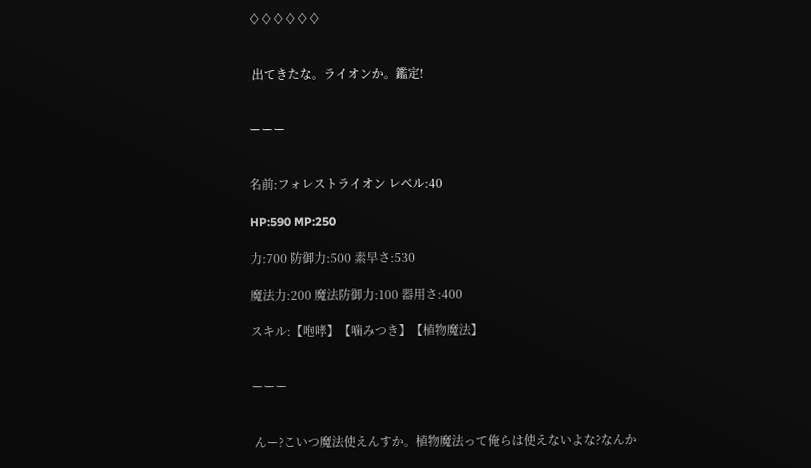♢♢♢♢♢♢


 出てきたな。ライオンか。鑑定!


ーーー


名前:フォレストライオン レベル:40

HP:590 MP:250

力:700 防御力:500 素早さ:530

魔法力:200 魔法防御力:100 器用さ:400

スキル:【咆哮】【噛みつき】【植物魔法】


ーーー


 んー?こいつ魔法使えんすか。植物魔法って俺らは使えないよな?なんか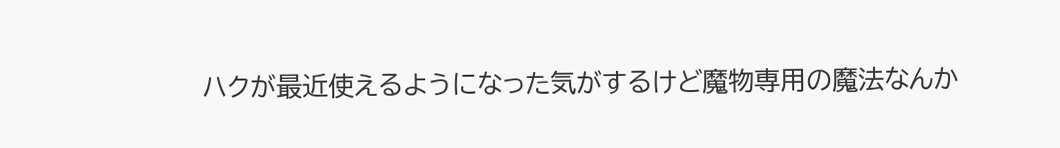ハクが最近使えるようになった気がするけど魔物専用の魔法なんか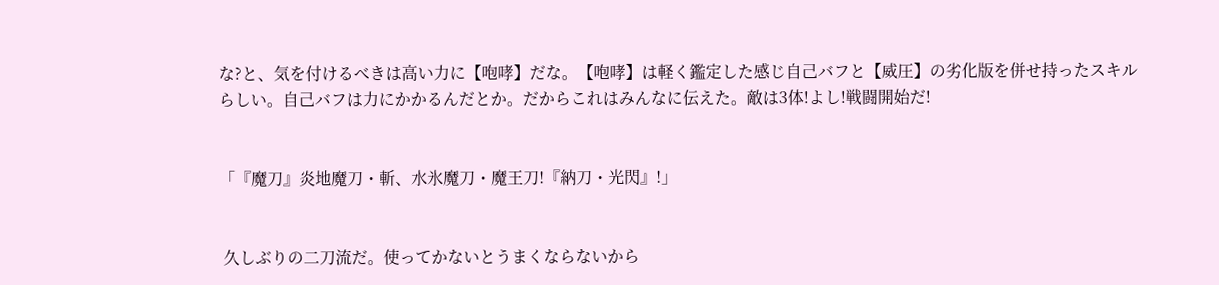な?と、気を付けるべきは高い力に【咆哮】だな。【咆哮】は軽く鑑定した感じ自己バフと【威圧】の劣化版を併せ持ったスキルらしい。自己バフは力にかかるんだとか。だからこれはみんなに伝えた。敵は3体!よし!戦闘開始だ!


「『魔刀』炎地魔刀・斬、水氷魔刀・魔王刀!『納刀・光閃』!」


 久しぶりの二刀流だ。使ってかないとうまくならないから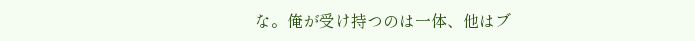な。俺が受け持つのは一体、他はブ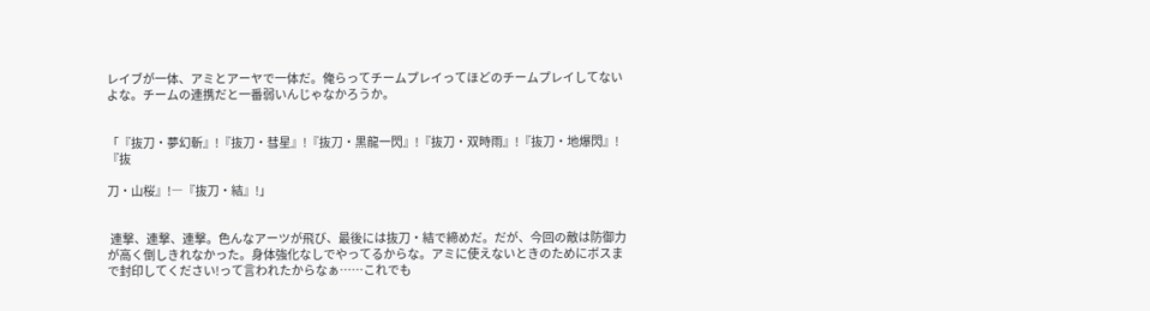レイブが一体、アミとアーヤで一体だ。俺らってチームプレイってほどのチームプレイしてないよな。チームの連携だと一番弱いんじゃなかろうか。


「『抜刀・夢幻斬』!『抜刀・彗星』!『抜刀・黒龍一閃』!『抜刀・双時雨』!『抜刀・地爆閃』!『抜

刀・山桜』!―『抜刀・結』!」


 連撃、連撃、連撃。色んなアーツが飛び、最後には抜刀・結で締めだ。だが、今回の敵は防御力が高く倒しきれなかった。身体強化なしでやってるからな。アミに使えないときのためにボスまで封印してください!って言われたからなぁ……これでも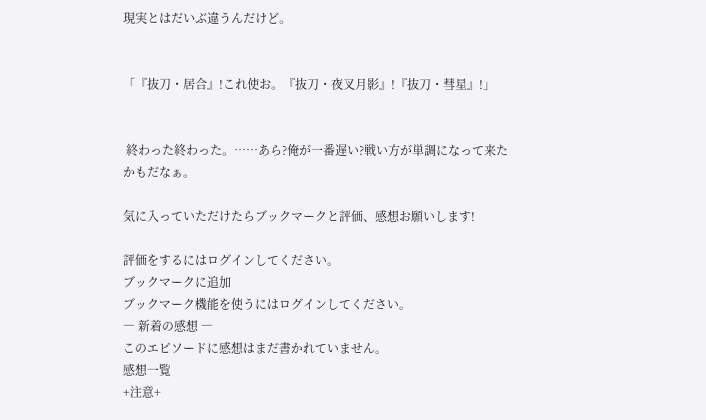現実とはだいぶ違うんだけど。


「『抜刀・居合』!これ使お。『抜刀・夜叉月影』!『抜刀・彗星』!」


 終わった終わった。……あら?俺が一番遅い?戦い方が単調になって来たかもだなぁ。

気に入っていただけたらブックマークと評価、感想お願いします!

評価をするにはログインしてください。
ブックマークに追加
ブックマーク機能を使うにはログインしてください。
― 新着の感想 ―
このエピソードに感想はまだ書かれていません。
感想一覧
+注意+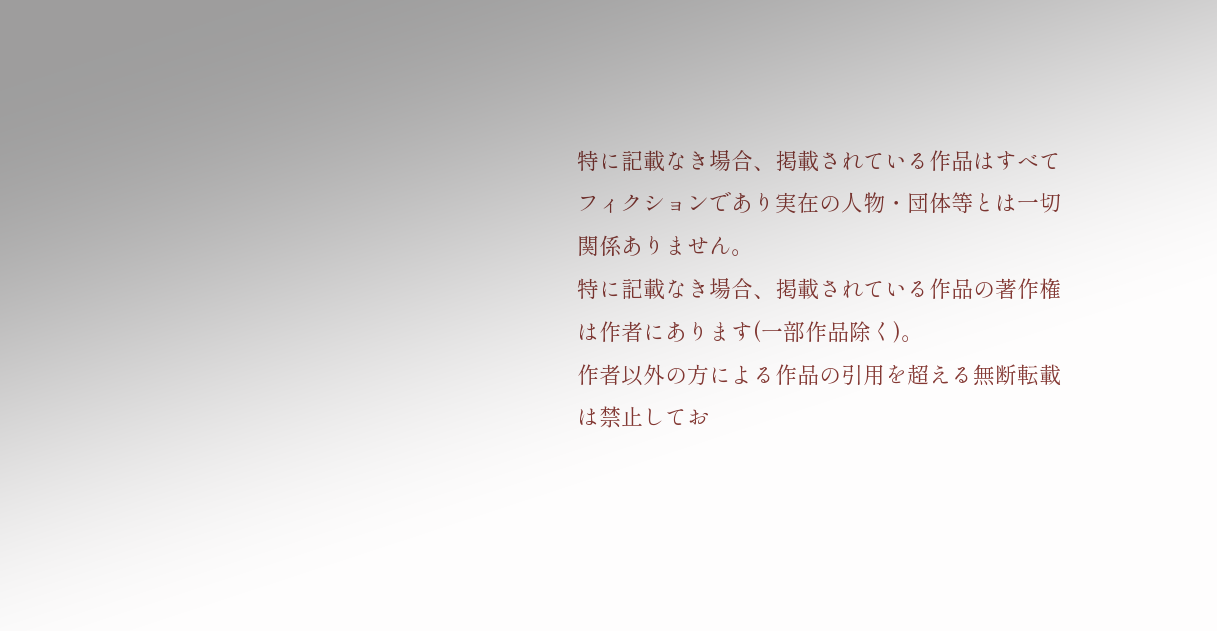特に記載なき場合、掲載されている作品はすべてフィクションであり実在の人物・団体等とは一切関係ありません。
特に記載なき場合、掲載されている作品の著作権は作者にあります(一部作品除く)。
作者以外の方による作品の引用を超える無断転載は禁止してお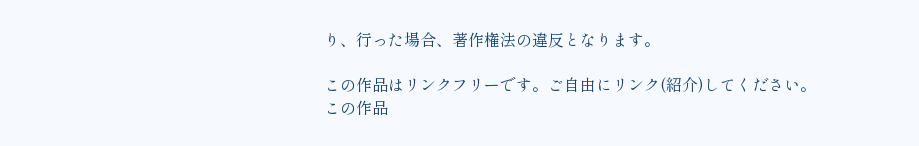り、行った場合、著作権法の違反となります。

この作品はリンクフリーです。ご自由にリンク(紹介)してください。
この作品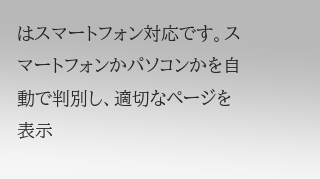はスマートフォン対応です。スマートフォンかパソコンかを自動で判別し、適切なページを表示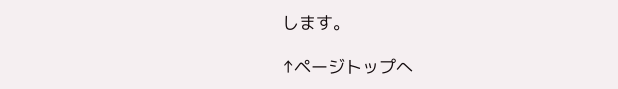します。

↑ページトップへ